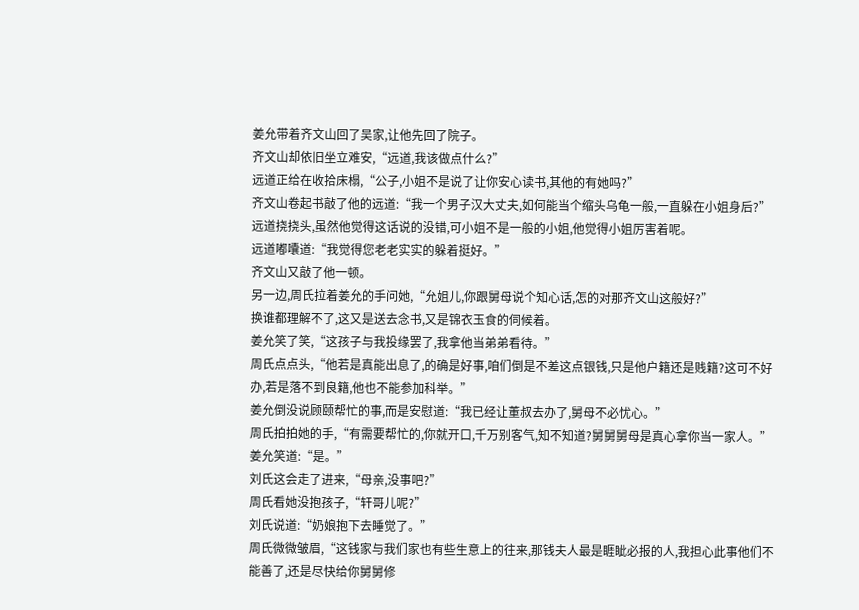姜允带着齐文山回了吴家,让他先回了院子。
齐文山却依旧坐立难安,“远道,我该做点什么?”
远道正给在收拾床榻,“公子,小姐不是说了让你安心读书,其他的有她吗?”
齐文山卷起书敲了他的远道:“我一个男子汉大丈夫,如何能当个缩头乌龟一般,一直躲在小姐身后?”
远道挠挠头,虽然他觉得这话说的没错,可小姐不是一般的小姐,他觉得小姐厉害着呢。
远道嘟囔道:“我觉得您老老实实的躲着挺好。”
齐文山又敲了他一顿。
另一边,周氏拉着姜允的手问她,“允姐儿,你跟舅母说个知心话,怎的对那齐文山这般好?”
换谁都理解不了,这又是送去念书,又是锦衣玉食的伺候着。
姜允笑了笑,“这孩子与我投缘罢了,我拿他当弟弟看待。”
周氏点点头,“他若是真能出息了,的确是好事,咱们倒是不差这点银钱,只是他户籍还是贱籍?这可不好办,若是落不到良籍,他也不能参加科举。”
姜允倒没说顾颐帮忙的事,而是安慰道:“我已经让董叔去办了,舅母不必忧心。”
周氏拍拍她的手,“有需要帮忙的,你就开口,千万别客气,知不知道?舅舅舅母是真心拿你当一家人。”
姜允笑道:“是。”
刘氏这会走了进来,“母亲,没事吧?”
周氏看她没抱孩子,“轩哥儿呢?”
刘氏说道:“奶娘抱下去睡觉了。”
周氏微微皱眉,“这钱家与我们家也有些生意上的往来,那钱夫人最是睚眦必报的人,我担心此事他们不能善了,还是尽快给你舅舅修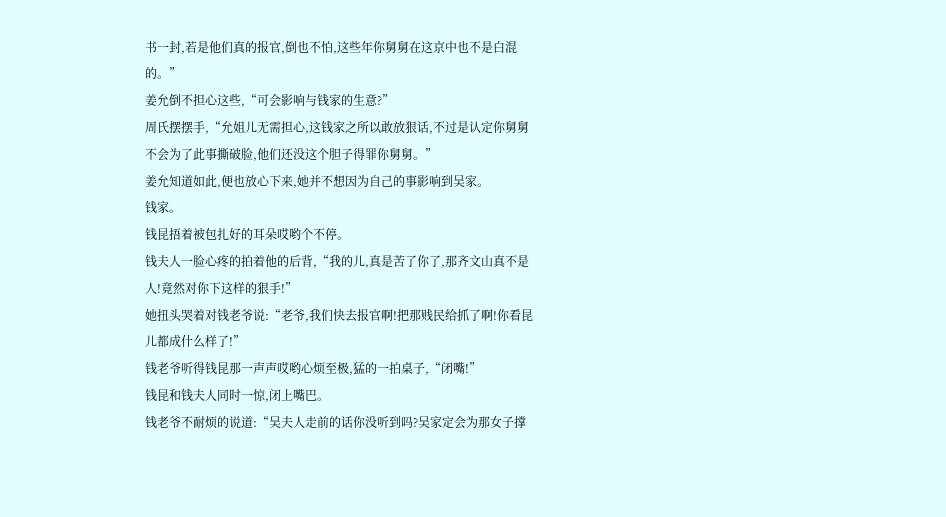书一封,若是他们真的报官,倒也不怕,这些年你舅舅在这京中也不是白混的。”
姜允倒不担心这些,“可会影响与钱家的生意?”
周氏摆摆手,“允姐儿无需担心,这钱家之所以敢放狠话,不过是认定你舅舅不会为了此事撕破脸,他们还没这个胆子得罪你舅舅。”
姜允知道如此,便也放心下来,她并不想因为自己的事影响到吴家。
钱家。
钱昆捂着被包扎好的耳朵哎哟个不停。
钱夫人一脸心疼的拍着他的后背,“我的儿,真是苦了你了,那齐文山真不是人!竟然对你下这样的狠手!”
她扭头哭着对钱老爷说:“老爷,我们快去报官啊!把那贱民给抓了啊!你看昆儿都成什么样了!”
钱老爷听得钱昆那一声声哎哟心烦至极,猛的一拍桌子,“闭嘴!”
钱昆和钱夫人同时一惊,闭上嘴巴。
钱老爷不耐烦的说道:“吴夫人走前的话你没听到吗?吴家定会为那女子撑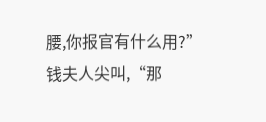腰,你报官有什么用?”
钱夫人尖叫,“那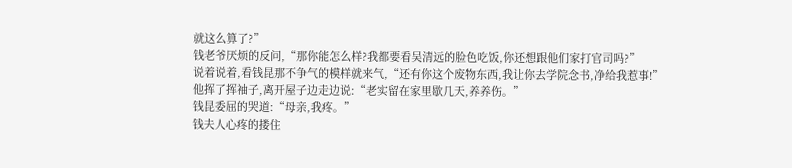就这么算了?”
钱老爷厌烦的反问,“那你能怎么样?我都要看吴清远的脸色吃饭,你还想跟他们家打官司吗?”
说着说着,看钱昆那不争气的模样就来气,“还有你这个废物东西,我让你去学院念书,净给我惹事!”
他挥了挥袖子,离开屋子边走边说:“老实留在家里歇几天,养养伤。”
钱昆委屈的哭道:“母亲,我疼。”
钱夫人心疼的搂住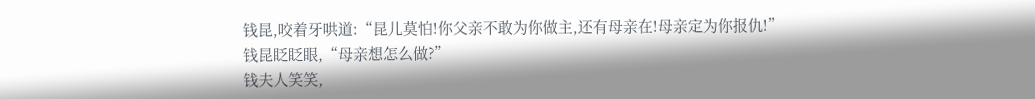钱昆,咬着牙哄道:“昆儿莫怕!你父亲不敢为你做主,还有母亲在!母亲定为你报仇!”
钱昆眨眨眼,“母亲想怎么做?”
钱夫人笑笑,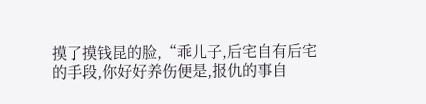摸了摸钱昆的脸,“乖儿子,后宅自有后宅的手段,你好好养伤便是,报仇的事自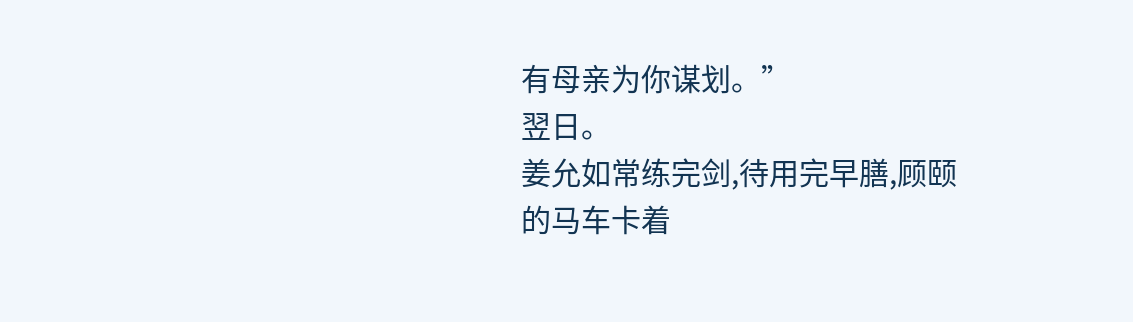有母亲为你谋划。”
翌日。
姜允如常练完剑,待用完早膳,顾颐的马车卡着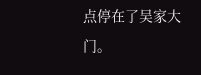点停在了吴家大门。